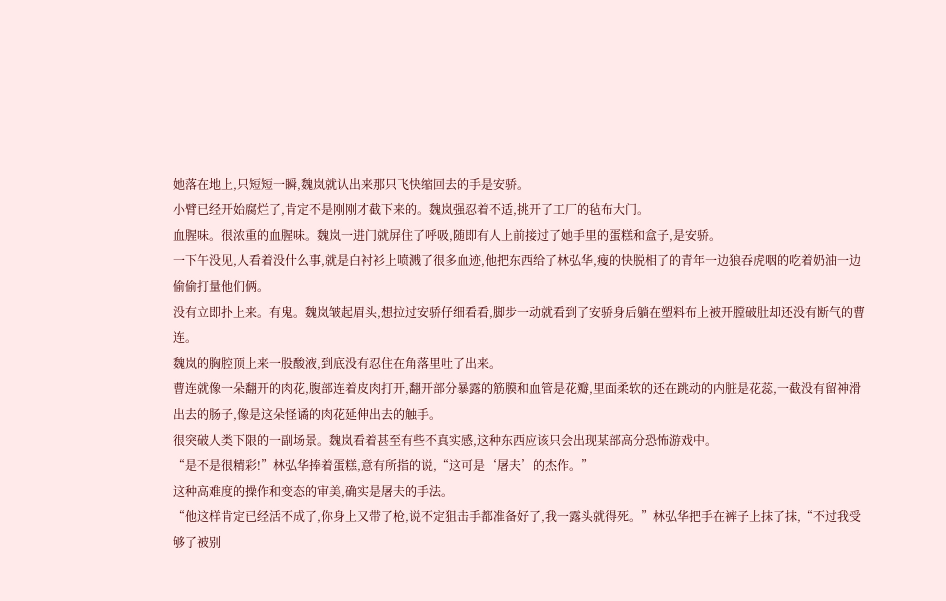她落在地上,只短短一瞬,魏岚就认出来那只飞快缩回去的手是安骄。
小臂已经开始腐烂了,肯定不是刚刚才截下来的。魏岚强忍着不适,挑开了工厂的毡布大门。
血腥味。很浓重的血腥味。魏岚一进门就屏住了呼吸,随即有人上前接过了她手里的蛋糕和盒子,是安骄。
一下午没见,人看着没什么事,就是白衬衫上喷溅了很多血迹,他把东西给了林弘华,瘦的快脱相了的青年一边狼吞虎咽的吃着奶油一边偷偷打量他们俩。
没有立即扑上来。有鬼。魏岚皱起眉头,想拉过安骄仔细看看,脚步一动就看到了安骄身后躺在塑料布上被开膛破肚却还没有断气的曹连。
魏岚的胸腔顶上来一股酸液,到底没有忍住在角落里吐了出来。
曹连就像一朵翻开的肉花,腹部连着皮肉打开,翻开部分暴露的筋膜和血管是花瓣,里面柔软的还在跳动的内脏是花蕊,一截没有留神滑出去的肠子,像是这朵怪谲的肉花延伸出去的触手。
很突破人类下限的一副场景。魏岚看着甚至有些不真实感,这种东西应该只会出现某部高分恐怖游戏中。
“是不是很精彩!”林弘华捧着蛋糕,意有所指的说,“这可是‘屠夫’的杰作。”
这种高难度的操作和变态的审美,确实是屠夫的手法。
“他这样肯定已经活不成了,你身上又带了枪,说不定狙击手都准备好了,我一露头就得死。”林弘华把手在裤子上抹了抹,“不过我受够了被别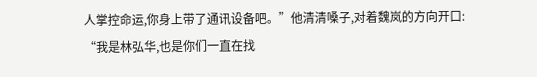人掌控命运,你身上带了通讯设备吧。”他清清嗓子,对着魏岚的方向开口:
“我是林弘华,也是你们一直在找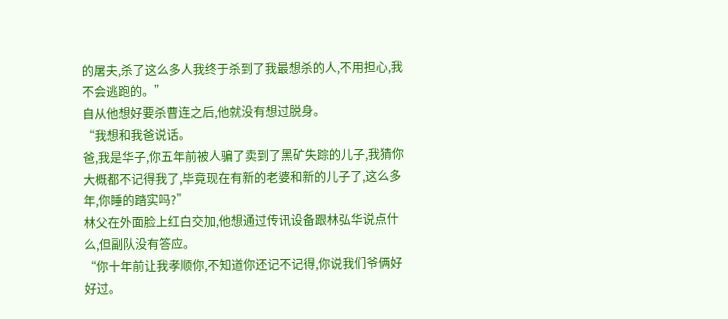的屠夫,杀了这么多人我终于杀到了我最想杀的人,不用担心,我不会逃跑的。”
自从他想好要杀曹连之后,他就没有想过脱身。
“我想和我爸说话。
爸,我是华子,你五年前被人骗了卖到了黑矿失踪的儿子,我猜你大概都不记得我了,毕竟现在有新的老婆和新的儿子了,这么多年,你睡的踏实吗?”
林父在外面脸上红白交加,他想通过传讯设备跟林弘华说点什么,但副队没有答应。
“你十年前让我孝顺你,不知道你还记不记得,你说我们爷俩好好过。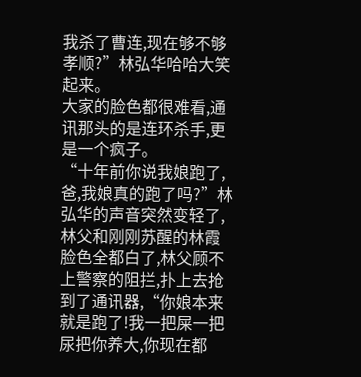我杀了曹连,现在够不够孝顺?”林弘华哈哈大笑起来。
大家的脸色都很难看,通讯那头的是连环杀手,更是一个疯子。
“十年前你说我娘跑了,爸,我娘真的跑了吗?”林弘华的声音突然变轻了,林父和刚刚苏醒的林霞脸色全都白了,林父顾不上警察的阻拦,扑上去抢到了通讯器,“你娘本来就是跑了!我一把屎一把尿把你养大,你现在都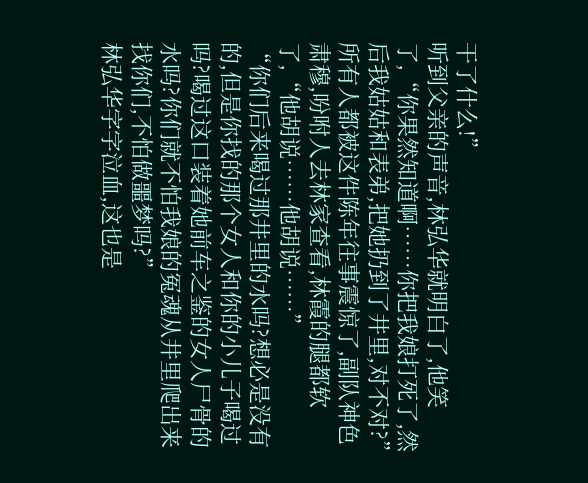干了什么!”
听到父亲的声音,林弘华就明白了,他笑了,“你果然知道啊……你把我娘打死了,然后我姑姑和表弟,把她扔到了井里,对不对?”
所有人都被这件陈年往事震惊了,副队神色肃穆,吩咐人去林家查看,林霞的腿都软了,“他胡说……他胡说……”
“你们后来喝过那井里的水吗?想必是没有的,但是你找的那个女人和你的小儿子喝过吗?喝过这口装着她前车之鉴的女人尸骨的水吗?你们就不怕我娘的冤魂从井里爬出来找你们,不怕做噩梦吗?”
林弘华字字泣血,这也是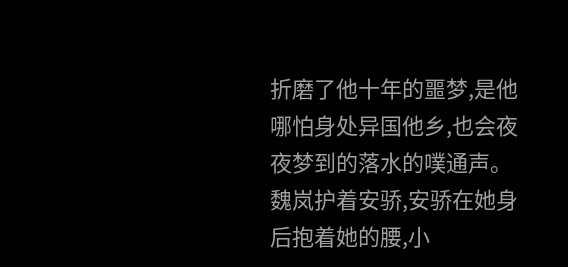折磨了他十年的噩梦,是他哪怕身处异国他乡,也会夜夜梦到的落水的噗通声。
魏岚护着安骄,安骄在她身后抱着她的腰,小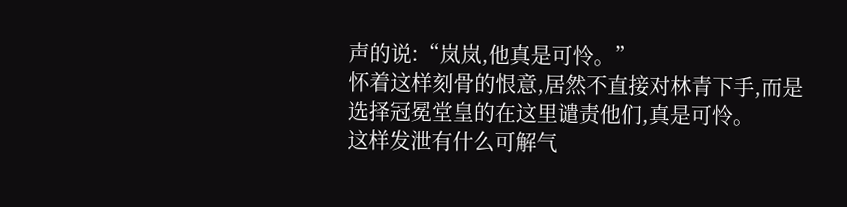声的说:“岚岚,他真是可怜。”
怀着这样刻骨的恨意,居然不直接对林青下手,而是选择冠冕堂皇的在这里谴责他们,真是可怜。
这样发泄有什么可解气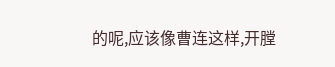的呢,应该像曹连这样,开膛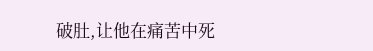破肚,让他在痛苦中死